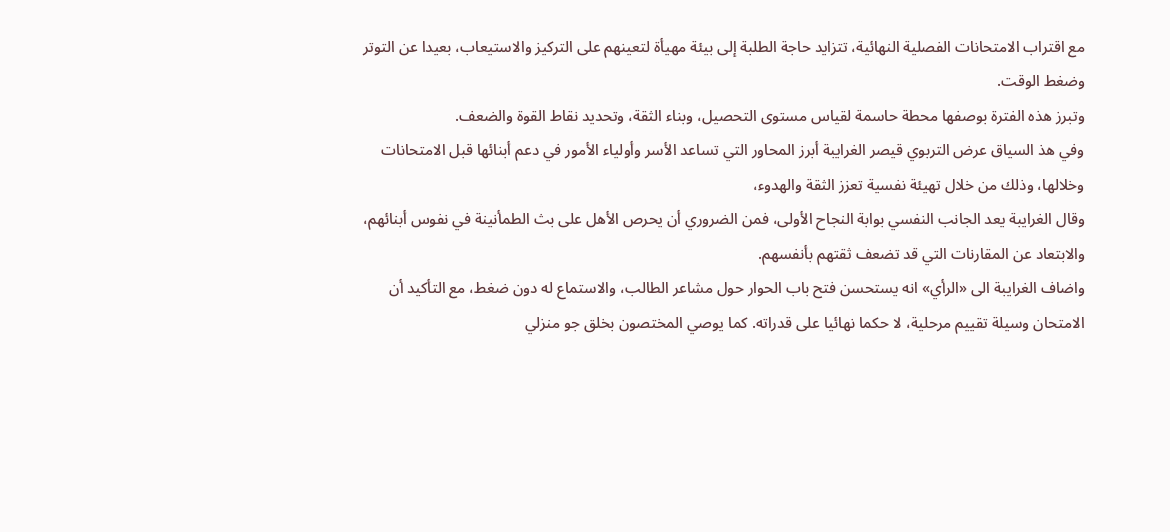مع اقتراب الامتحانات الفصلية النهائية، تتزايد حاجة الطلبة إلى بيئة مهيأة لتعينهم على التركيز والاستيعاب، بعيدا عن التوتر وضغط الوقت.
وتبرز هذه الفترة بوصفها محطة حاسمة لقياس مستوى التحصيل، وبناء الثقة، وتحديد نقاط القوة والضعف.
وفي هذ السياق عرض التربوي قيصر الغرايبة أبرز المحاور التي تساعد الأسر وأولياء الأمور في دعم أبنائها قبل الامتحانات وخلالها، وذلك من خلال تهيئة نفسية تعزز الثقة والهدوء،
وقال الغرايبة يعد الجانب النفسي بوابة النجاح الأولى، فمن الضروري أن يحرص الأهل على بث الطمأنينة في نفوس أبنائهم، والابتعاد عن المقارنات التي قد تضعف ثقتهم بأنفسهم.
واضاف الغرايبة الى «الرأي» انه يستحسن فتح باب الحوار حول مشاعر الطالب، والاستماع له دون ضغط، مع التأكيد أن الامتحان وسيلة تقييم مرحلية، لا حكما نهائيا على قدراته. كما يوصي المختصون بخلق جو منزلي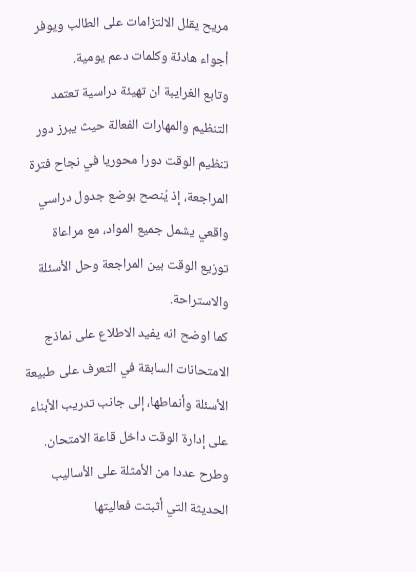مريح يقلل الالتزامات على الطالب ويوفر أجواء هادئة وكلمات دعم يومية.
وتابع الغرايبة ان تهيئة دراسية تعتمد التنظيم والمهارات الفعالة حيث يبرز دور تنظيم الوقت دورا محوريا في نجاح فترة المراجعة، إذ يُنصح بوضع جدول دراسي واقعي يشمل جميع المواد، مع مراعاة توزيع الوقت بين المراجعة وحل الأسئلة والاستراحة.
كما اوضح انه يفيد الاطلاع على نماذج الامتحانات السابقة في التعرف على طبيعة الأسئلة وأنماطها، إلى جانب تدريب الأبناء على إدارة الوقت داخل قاعة الامتحان.
وطرح عددا من الأمثلة على الأساليب الحديثة التي أثبتت فعاليتها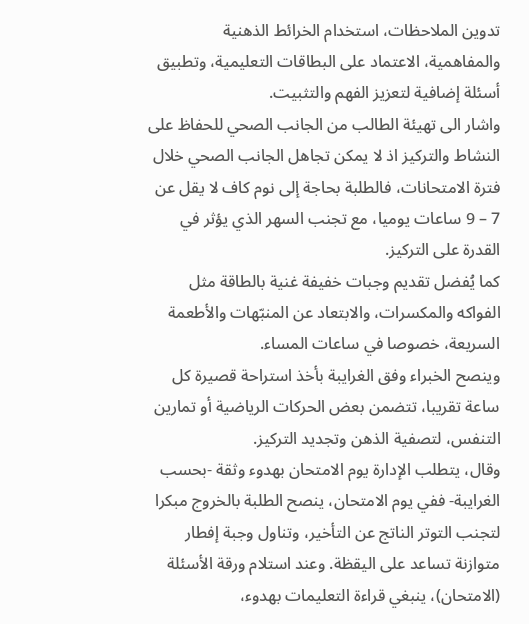تدوين الملاحظات، استخدام الخرائط الذهنية والمفاهمية، الاعتماد على البطاقات التعليمية، وتطبيق أسئلة إضافية لتعزيز الفهم والتثبيت.
واشار الى تهيئة الطالب من الجانب الصحي للحفاظ على النشاط والتركيز اذ لا يمكن تجاهل الجانب الصحي خلال فترة الامتحانات، فالطلبة بحاجة إلى نوم كاف لا يقل عن 7 – 9 ساعات يوميا، مع تجنب السهر الذي يؤثر في القدرة على التركيز.
كما يُفضل تقديم وجبات خفيفة غنية بالطاقة مثل الفواكه والمكسرات، والابتعاد عن المنبّهات والأطعمة السريعة، خصوصا في ساعات المساء.
وينصح الخبراء وفق الغرايبة بأخذ استراحة قصيرة كل ساعة تقريبا، تتضمن بعض الحركات الرياضية أو تمارين التنفس، لتصفية الذهن وتجديد التركيز.
وقال، يتطلب الإدارة يوم الامتحان بهدوء وثقة -بحسب الغرايبة- ففي يوم الامتحان، ينصح الطلبة بالخروج مبكرا لتجنب التوتر الناتج عن التأخير، وتناول وجبة إفطار متوازنة تساعد على اليقظة. وعند استلام ورقة الأسئلة (الامتحان)، ينبغي قراءة التعليمات بهدوء،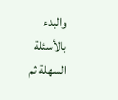والبدء بالأسئلة السهلة ثم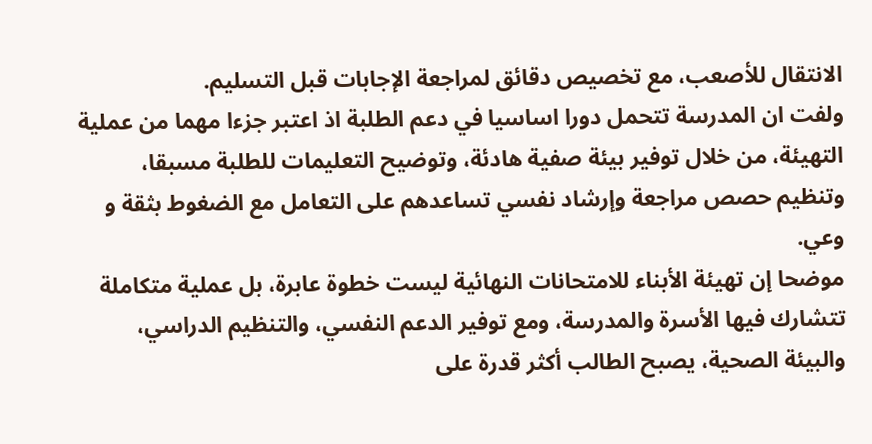الانتقال للأصعب، مع تخصيص دقائق لمراجعة الإجابات قبل التسليم.
ولفت ان المدرسة تتحمل دورا اساسيا في دعم الطلبة اذ اعتبر جزءا مهما من عملية التهيئة، من خلال توفير بيئة صفية هادئة، وتوضيح التعليمات للطلبة مسبقا، وتنظيم حصص مراجعة وإرشاد نفسي تساعدهم على التعامل مع الضغوط بثقة و وعي.
موضحا إن تهيئة الأبناء للامتحانات النهائية ليست خطوة عابرة، بل عملية متكاملة تتشارك فيها الأسرة والمدرسة، ومع توفير الدعم النفسي، والتنظيم الدراسي، والبيئة الصحية، يصبح الطالب أكثر قدرة على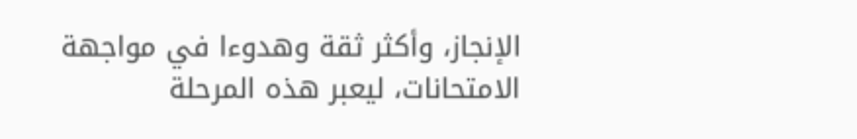الإنجاز، وأكثر ثقة وهدوءا في مواجهة الامتحانات، ليعبر هذه المرحلة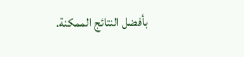بأفضل النتائج الممكنة.